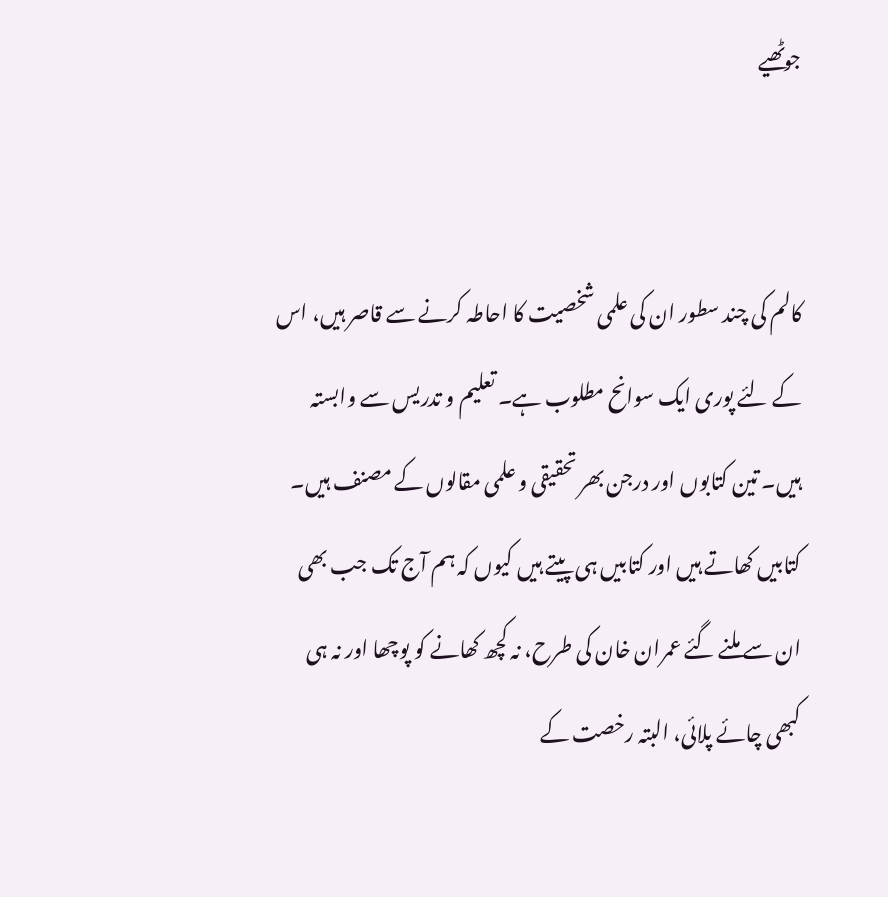جوٹھیے


کالم کی چند سطور ان کی علمی شخصیت کا احاطہ کرنے سے قاصر ہیں، اس کے لئے پوری ایک سوانح مطلوب ہے۔ تعلیم و تدریس سے وابستہ ہیں۔ تین کتابوں اور درجن بھر تحقیقی و علمی مقالوں کے مصنف ہیں۔ کتابیں کھاتے ہیں اور کتابیں ہی پیتے ہیں کیوں کہ ہم آج تک جب بھی ان سے ملنے گئے عمران خان کی طرح، نہ کچھ کھانے کو پوچھا اور نہ ہی کبھی چائے پلائی، البتہ رخصت کے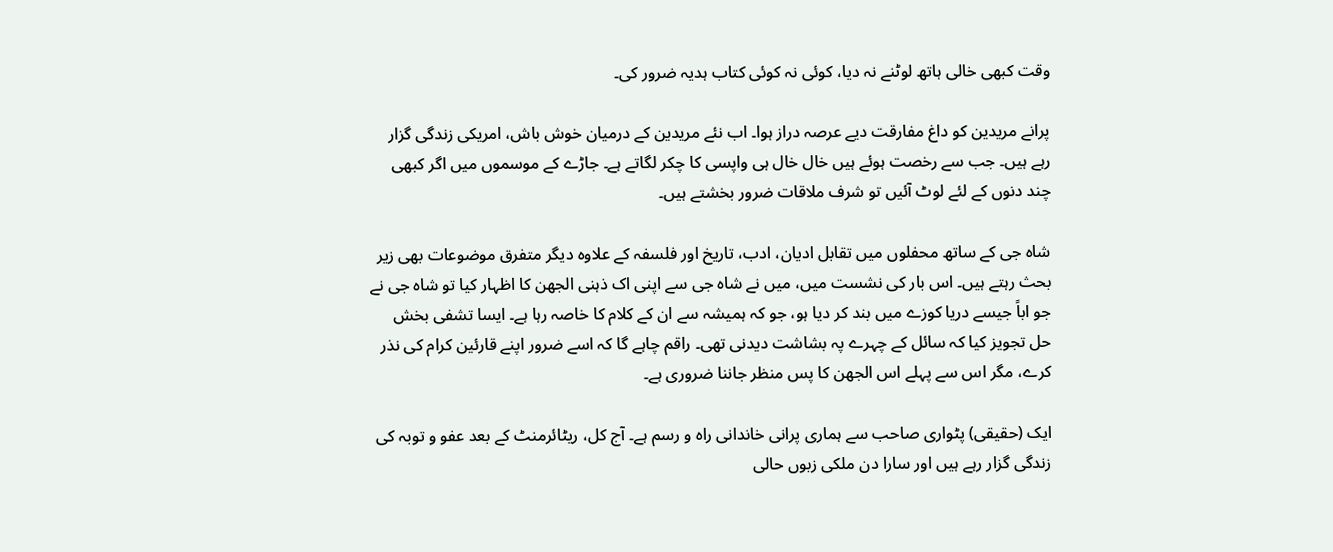وقت کبھی خالی ہاتھ لوٹنے نہ دیا، کوئی نہ کوئی کتاب ہدیہ ضرور کی۔

پرانے مریدین کو داغ مفارقت دیے عرصہ دراز ہوا۔ اب نئے مریدین کے درمیان خوش باش، امریکی زندگی گزار رہے ہیں۔ جب سے رخصت ہوئے ہیں خال خال ہی واپسی کا چکر لگاتے ہے۔ جاڑے کے موسموں میں اگر کبھی چند دنوں کے لئے لوٹ آئیں تو شرف ملاقات ضرور بخشتے ہیں۔

شاہ جی کے ساتھ محفلوں میں تقابل ادیان، ادب، تاریخ اور فلسفہ کے علاوہ دیگر متفرق موضوعات بھی زیر بحث رہتے ہیں۔ اس بار کی نشست میں، میں نے شاہ جی سے اپنی اک ذہنی الجھن کا اظہار کیا تو شاہ جی نے جو اباً جیسے دریا کوزے میں بند کر دیا ہو، جو کہ ہمیشہ سے ان کے کلام کا خاصہ رہا ہے۔ ایسا تشفی بخش حل تجویز کیا کہ سائل کے چہرے پہ بشاشت دیدنی تھی۔ راقم چاہے گا کہ اسے ضرور اپنے قارئین کرام کی نذر کرے، مگر اس سے پہلے اس الجھن کا پس منظر جاننا ضروری ہے۔

ایک (حقیقی) پٹواری صاحب سے ہماری پرانی خاندانی راہ و رسم ہے۔ آج کل، ریٹائرمنٹ کے بعد عفو و توبہ کی زندگی گزار رہے ہیں اور سارا دن ملکی زبوں حالی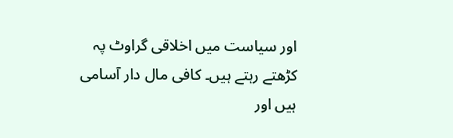اور سیاست میں اخلاقی گراوٹ پہ کڑھتے رہتے ہیں۔ کافی مال دار آسامی ہیں اور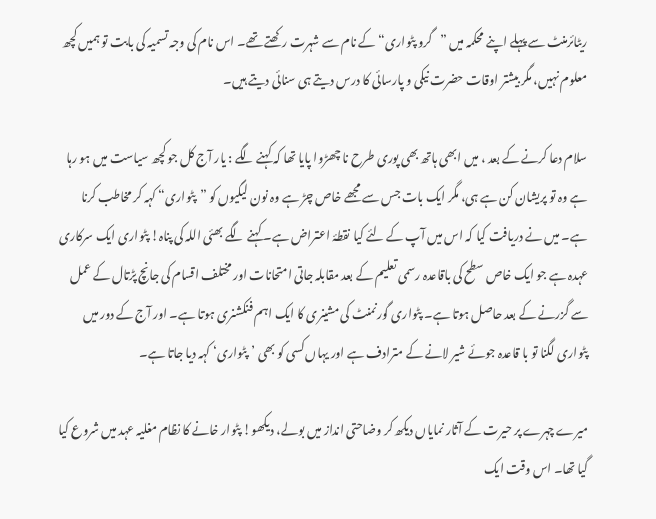ریٹائرمنٹ سے پہلے اپنے محکمہ میں ”گرو پٹواری“ کے نام سے شہرت رکھتے تھے۔ اس نام کی وجہ تسمیہ کی بابت تو ہمیں کچھ معلوم نہیں، مگر بیشتر اوقات حضرت نیکی و پارسائی کا درس دیتے ہی سنائی دیتے ہیں۔

سلام دعا کرنے کے بعد ، میں ابھی ہاتھ بھی پوری طرح نا چھڑوا پایا تھا کہ کہنے لگے : یار آج کل جو کچھ سیاست میں ہو رہا ہے وہ تو پریشان کن ہے ہی، مگر ایک بات جس سے مجھے خاص چڑ ہے وہ نون لیگیوں کو ”پٹواری“ کہہ کر مخاطب کرنا ہے۔ میں نے دریافت کیا کہ اس میں آپ کے لئے کیا نقطۂ اعتراض ہے۔ کہنے لگے بھئی اللہ کی پناہ! پٹواری ایک سرکاری عہدہ ہے جو ایک خاص سطح کی باقاعدہ رسمی تعلیم کے بعد مقابلہ جاتی امتحانات اور مختلف اقسام کی جانچ پڑتال کے عمل سے گزرنے کے بعد حاصل ہوتا ہے۔ پٹواری گورنمنٹ کی مشینری کا ایک اہم فنکشنری ہوتا ہے۔ اور آج کے دور میں پٹواری لگنا تو با قاعدہ جوئے شیر لانے کے مترادف ہے اور یہاں کسی کو بھی ’پٹواری‘ کہہ دیا جاتا ہے۔

میرے چہرے پر حیرت کے آثار نمایاں دیکھ کر وضاحتی انداز میں بولے، دیکھو! پٹوار خانے کا نظام مغلیہ عہد میں شروع کیا گیا تھا۔ اس وقت ایک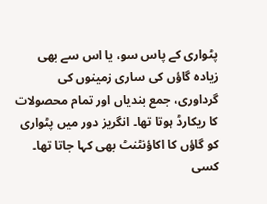پٹواری کے پاس سو، یا اس سے بھی زیادہ گاؤں کی ساری زمینوں کی گرداوری، جمع بندیاں اور تمام محصولات کا ریکارڈ ہوتا تھا۔ انگریز دور میں پٹواری کو گاؤں کا اکاؤنٹنٹ بھی کہا جاتا تھا۔ کسی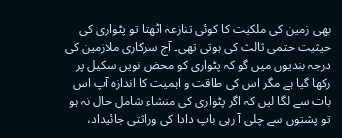بھی زمین کی ملکیت کا کوئی تنازعہ اٹھتا تو پٹواری کی حیثیت حتمی ثالث کی ہوتی تھی۔ آج سرکاری ملازمین کی درجہ بندیوں میں گو کہ پٹواری کو محض نویں سکیل پر رکھا گیا ہے مگر اس کی طاقت و اہمیت کا اندازہ آپ اس بات سے لگا لیں کہ اگر پٹواری کی منشاء شامل حال نہ ہو تو پشتوں سے چلی آ رہی باپ دادا کی وراثتی جائیداد،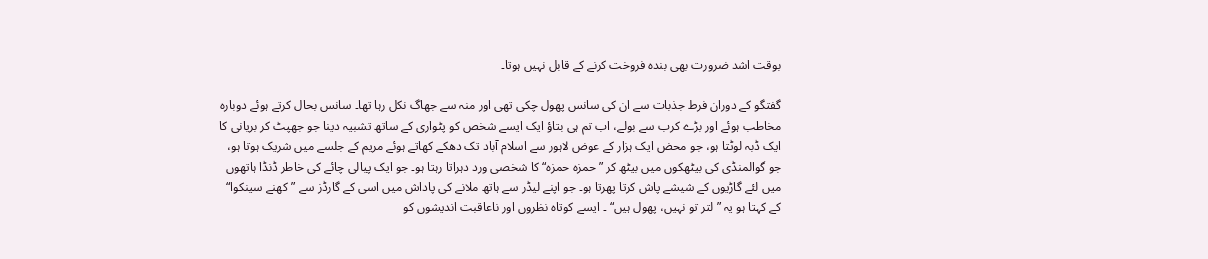بوقت اشد ضرورت بھی بندہ فروخت کرنے کے قابل نہیں ہوتا۔

گفتگو کے دوران فرط جذبات سے ان کی سانس پھول چکی تھی اور منہ سے جھاگ نکل رہا تھا۔ سانس بحال کرتے ہوئے دوبارہ مخاطب ہوئے اور بڑے کرب سے بولے، اب تم ہی بتاؤ ایک ایسے شخص کو پٹواری کے ساتھ تشبیہ دینا جو جھپٹ کر بریانی کا ایک ڈبہ لوٹتا ہو، جو محض ایک ہزار کے عوض لاہور سے اسلام آباد تک دھکے کھاتے ہوئے مریم کے جلسے میں شریک ہوتا ہو، جو گوالمنڈی کی بیٹھکوں میں بیٹھ کر ”حمزہ حمزہ“ کا شخصی ورد دہراتا رہتا ہو۔ جو ایک پیالی چائے کی خاطر ڈنڈا ہاتھوں میں لئے گاڑیوں کے شیشے پاش کرتا پھرتا ہو۔ جو اپنے لیڈر سے ہاتھ ملانے کی پاداش میں اسی کے گارڈز سے ”کھنے سینکوا“ کے کہتا ہو یہ ”لتر تو نہیں، پھول ہیں“ ۔ ایسے کوتاہ نظروں اور ناعاقبت اندیشوں کو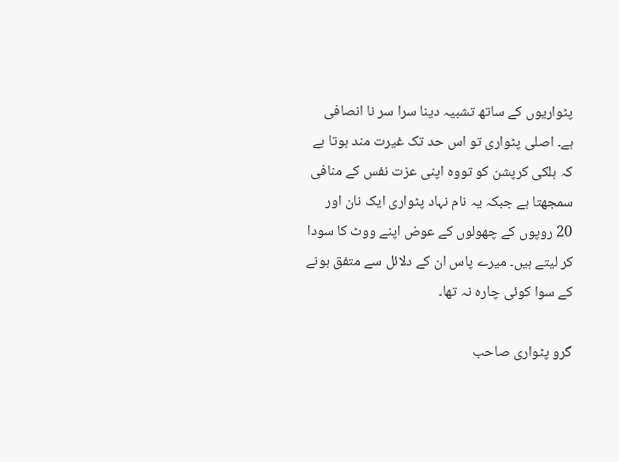پٹواریوں کے ساتھ تشبیہ دینا سرا سر نا انصافی ہے۔ اصلی پٹواری تو اس حد تک غیرت مند ہوتا ہے کہ ہلکی کرپشن کو تووہ اپنی عزت نفس کے منافی سمجھتا ہے جبکہ یہ نام نہاد پٹواری ایک نان اور 20 روپوں کے چھولوں کے عوض اپنے ووٹ کا سودا کر لیتے ہیں۔ میرے پاس ان کے دلائل سے متفق ہونے کے سوا کوئی چارہ نہ تھا۔

گرو پٹواری صاحب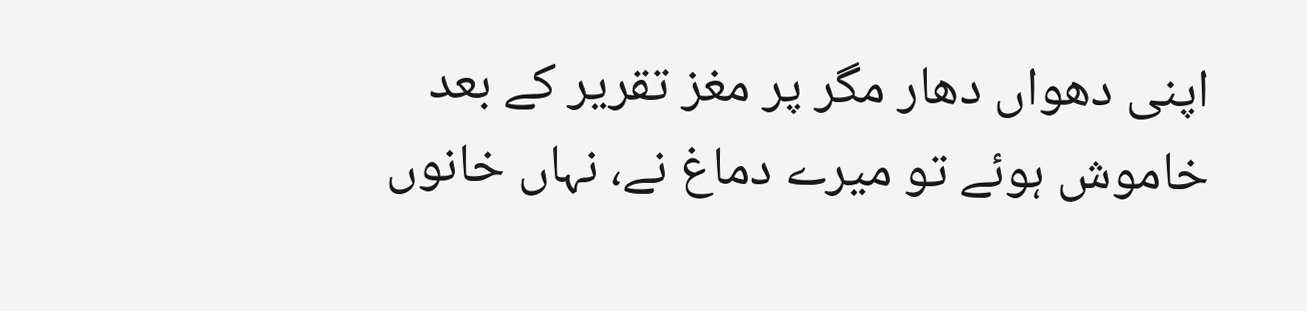اپنی دھواں دھار مگر پر مغز تقریر کے بعد خاموش ہوئے تو میرے دماغ نے، نہاں خانوں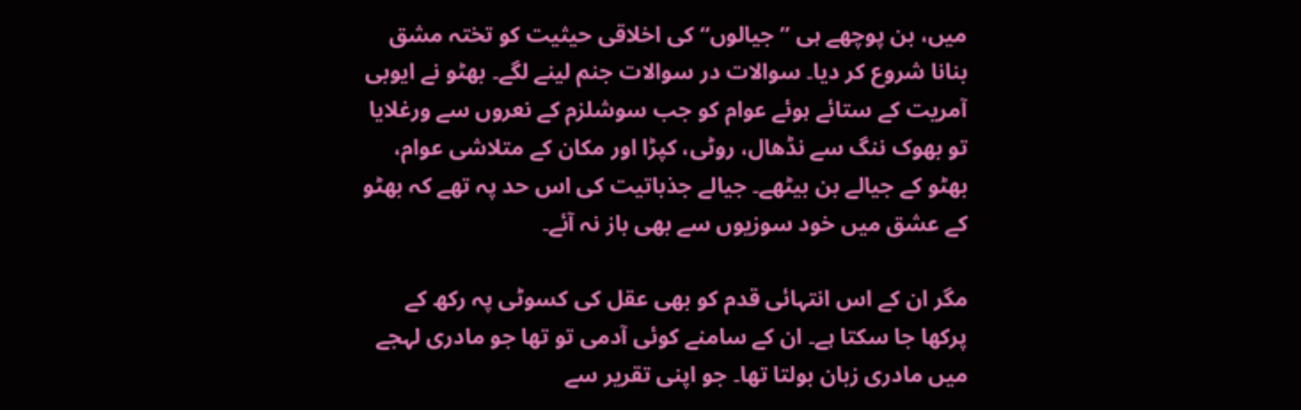میں، بن پوچھے ہی ”جیالوں“ کی اخلاقی حیثیت کو تختہ مشق بنانا شروع کر دیا۔ سوالات در سوالات جنم لینے لگے۔ بھٹو نے ایوبی آمریت کے ستائے ہوئے عوام کو جب سوشلزم کے نعروں سے ورغلایا تو بھوک ننگ سے نڈھال، روٹی، کپڑا اور مکان کے متلاشی عوام، بھٹو کے جیالے بن بیٹھے۔ جیالے جذباتیت کی اس حد پہ تھے کہ بھٹو کے عشق میں خود سوزیوں سے بھی باز نہ آئے۔

مگر ان کے اس انتہائی قدم کو بھی عقل کی کسوٹی پہ رکھ کے پرکھا جا سکتا ہے۔ ان کے سامنے کوئی آدمی تو تھا جو مادری لہجے میں مادری زبان بولتا تھا۔ جو اپنی تقریر سے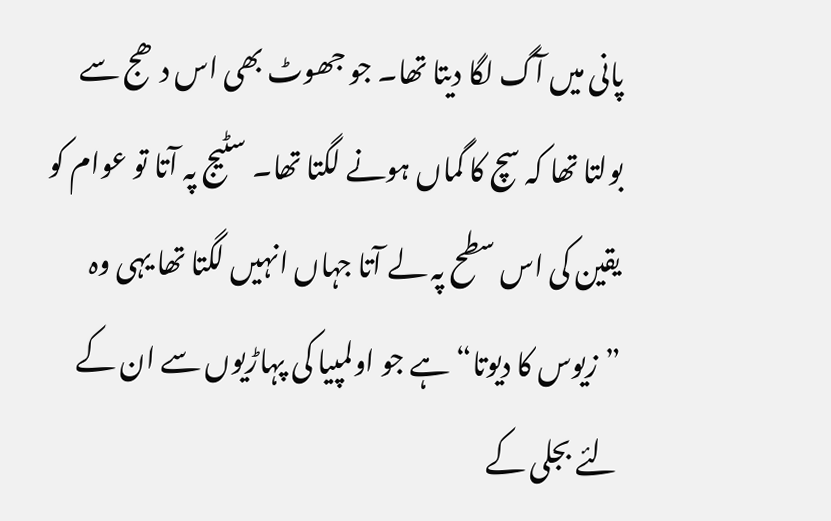پانی میں آگ لگا دیتا تھا۔ جو جھوٹ بھی اس دھج سے بولتا تھا کہ سچ کا گماں ہونے لگتا تھا۔ سٹیج پہ آتا تو عوام کو یقین کی اس سطح پہ لے آتا جہاں انہیں لگتا تھا یہی وہ ”زیوس کا دیوتا“ ہے جو اولمپیا کی پہاڑیوں سے ان کے لئے بجلی کے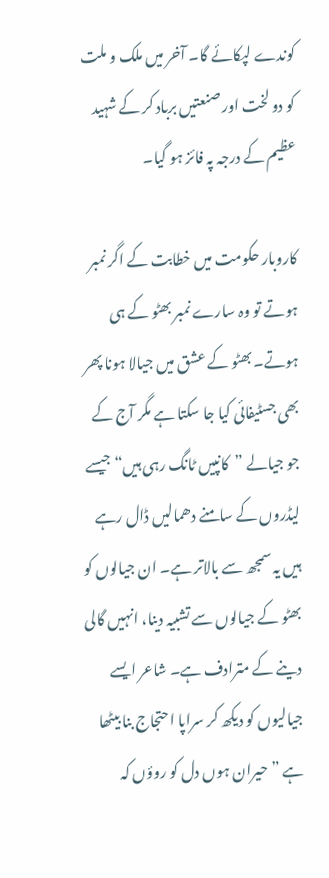کوندے لپکائے گا۔ آخر میں ملک و ملت کو دو لخت اور صنعتیں برباد کر کے شہید عظیم کے درجہ پہ فائز ہو گیا۔

کاروبار حکومت میں خطابت کے اگر نمبر ہوتے تو وہ سارے نمبر بھٹو کے ہی ہوتے۔ بھٹو کے عشق میں جیالا ہونا پھر بھی جسٹیفائی کیا جا سکتا ہے مگر آج کے جو جیالے ”کانپیں ٹانگ رہی ہیں“ جیسے لیڈروں کے سامنے دھمالیں ڈال رہے ہیں یہ سمجھ سے بالاتر ہے۔ ان جیالوں کو بھٹو کے جیالوں سے تشبیہ دینا، انہیں گالی دینے کے مترادف ہے۔ شاعر ایسے جیالیوں کو دیکھ کر سراپا احتجاج بنا بیٹھا ہے ”حیران ہوں دل کو روؤں کہ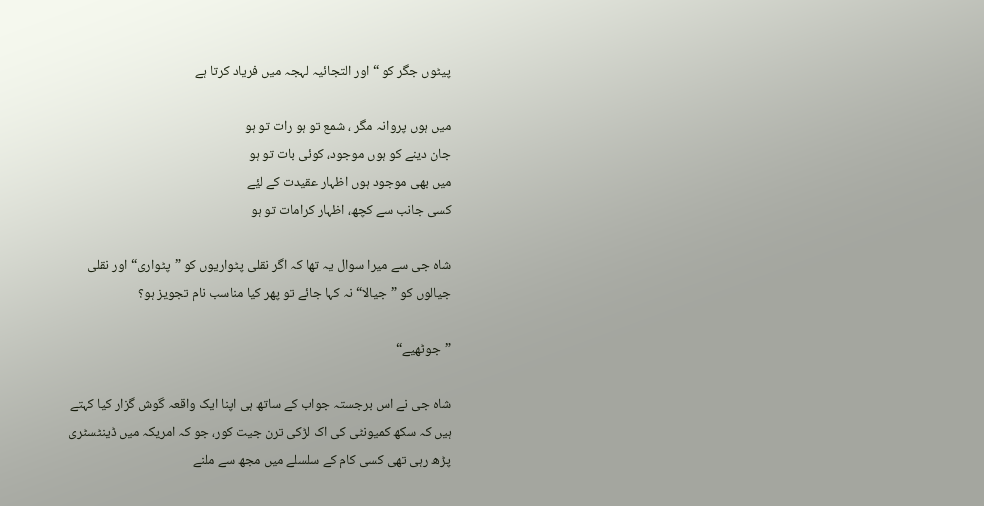پیٹوں جگر کو “ اور التجائیہ لہجہ میں فریاد کرتا ہے

میں ہوں پروانہ مگر ، شمع تو ہو رات تو ہو
جان دینے کو ہوں موجود، کوئی بات تو ہو
میں بھی موجود ہوں اظہار عقیدت کے لیٔے
کسی جانب سے کچھ، اظہار کرامات تو ہو

شاہ جی سے میرا سوال یہ تھا کہ اگر نقلی پٹواریوں کو ”پٹواری“ اور نقلی جیالوں کو ”جیالا“ نہ کہا جائے تو پھر کیا مناسب نام تجویز ہو؟

”جوٹھیے“

شاہ جی نے اس برجستہ جواب کے ساتھ ہی اپنا ایک واقعہ گوش گزار کیا کہتے ہیں کہ سکھ کمیونٹی کی اک لڑکی ترن جیت کور، جو کہ امریکہ میں ڈینٹسٹری پڑھ رہی تھی کسی کام کے سلسلے میں مجھ سے ملنے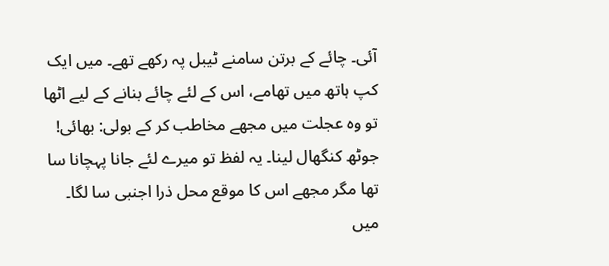آئی۔ چائے کے برتن سامنے ٹیبل پہ رکھے تھے۔ میں ایک کپ ہاتھ میں تھامے، اس کے لئے چائے بنانے کے لیے اٹھا تو وہ عجلت میں مجھے مخاطب کر کے بولی: بھائی! جوٹھ کنگھال لینا۔ یہ لفظ تو میرے لئے جانا پہچانا سا تھا مگر مجھے اس کا موقع محل ذرا اجنبی سا لگا۔ میں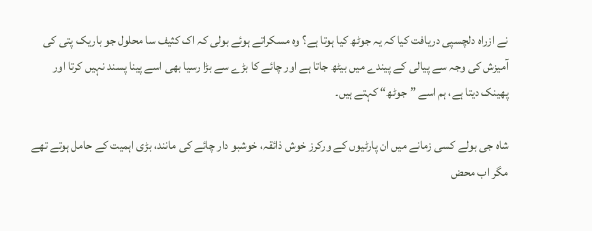نے ازراہ دلچسپی دریافت کیا کہ یہ جوٹھ کیا ہوتا ہے؟ وہ مسکراتے ہوئے بولی کہ اک کثیف سا محلول جو باریک پتی کی آمیزش کی وجہ سے پیالی کے پیندے میں بیٹھ جاتا ہے اور چائے کا بڑے سے بڑا رسیا بھی اسے پینا پسند نہیں کرتا اور پھینک دیتا ہے، ہم اسے ”جوٹھ“ کہتے ہیں۔

شاہ جی بولے کسی زمانے میں ان پارٹیوں کے ورکرز خوش ذائقہ، خوشبو دار چائے کی مانند، بڑی اہمیت کے حامل ہوتے تھے مگر اب محض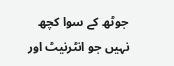جوٹھ کے سوا کچھ نہیں جو انٹرنیٹ اور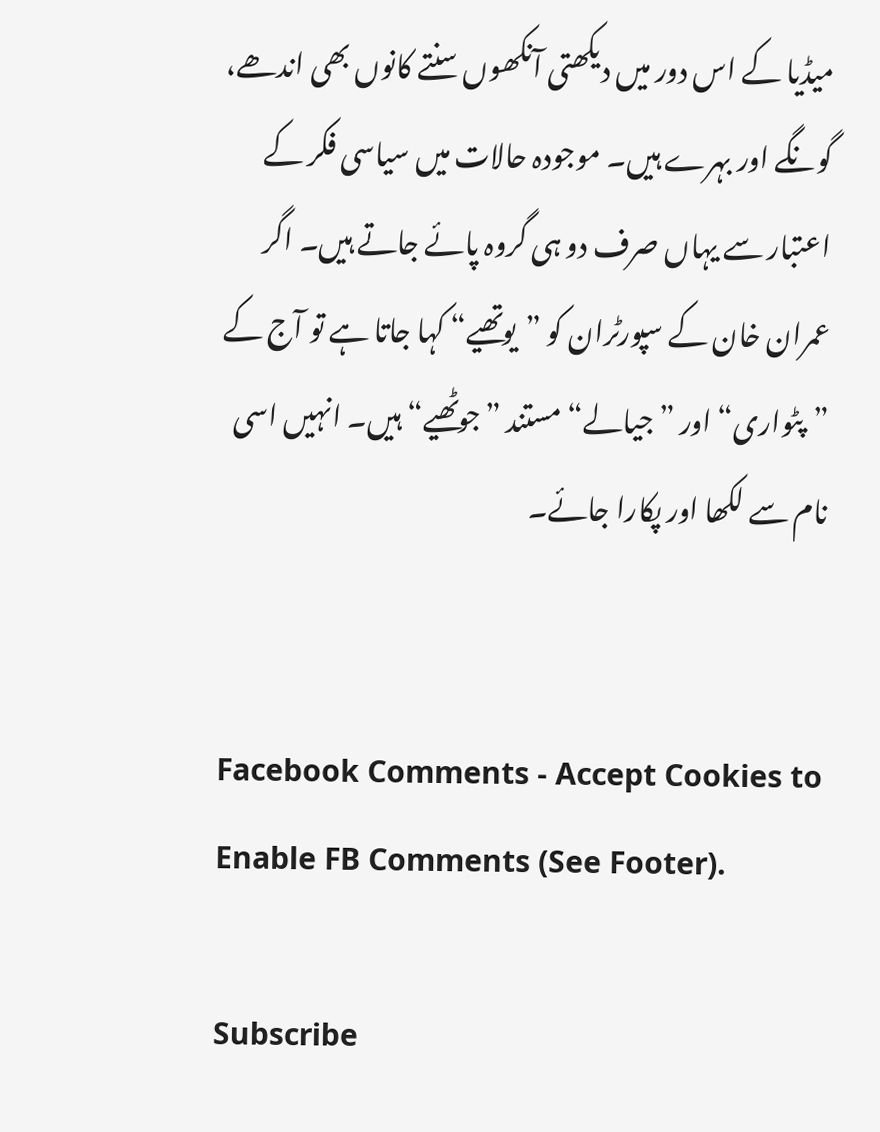میڈیا کے اس دور میں دیکھتی آنکھوں سنتے کانوں بھی اندھے، گونگے اور بہرے ہیں۔ موجودہ حالات میں سیاسی فکر کے اعتبار سے یہاں صرف دو ہی گروہ پائے جاتے ہیں۔ اگر عمران خان کے سپورٹران کو ”یوتھیے“ کہا جاتا ہے تو آج کے ”پٹواری“ اور ”جیالے“ مستند ”جوٹھیے“ ہیں۔ انہیں اسی نام سے لکھا اور پکارا جائے۔


Facebook Comments - Accept Cookies to Enable FB Comments (See Footer).

Subscribe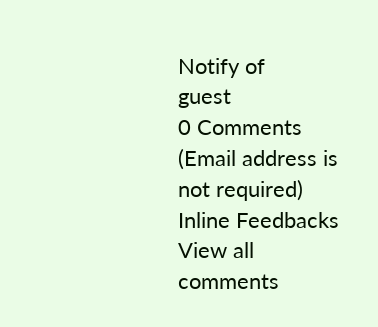Notify of
guest
0 Comments (Email address is not required)
Inline Feedbacks
View all comments